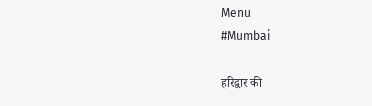Menu
#Mumbai

हरिद्वार की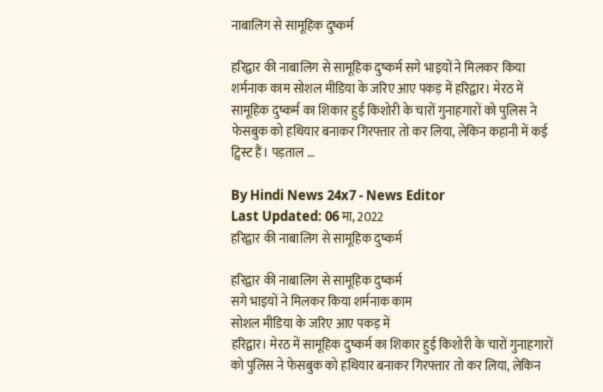नाबालिग से सामूहिक दुष्कर्म

हरिद्वार की नाबालिग से सामूहिक दुष्कर्म सगे भाइयों ने मिलकर किया शर्मनाक काम सोशल मीडिया के जरिए आए पकड़ में हरिद्वार। मेरठ में सामूहिक दुष्कर्म का शिकार हुई किशोरी के चारों गुनाहगारों को पुलिस ने फेसबुक को हथियार बनाकर गिरफ्तार तो कर लिया, लेकिन कहानी में कई ट्विस्ट हैं। पड़ताल …

By Hindi News 24x7 - News Editor
Last Updated: 06 मा, 2022
हरिद्वार की नाबालिग से सामूहिक दुष्कर्म

हरिद्वार की नाबालिग से सामूहिक दुष्कर्म
सगे भाइयों ने मिलकर किया शर्मनाक काम
सोशल मीडिया के जरिए आए पकड़ में
हरिद्वार। मेरठ में सामूहिक दुष्कर्म का शिकार हुई किशोरी के चारों गुनाहगारों को पुलिस ने फेसबुक को हथियार बनाकर गिरफ्तार तो कर लिया, लेकिन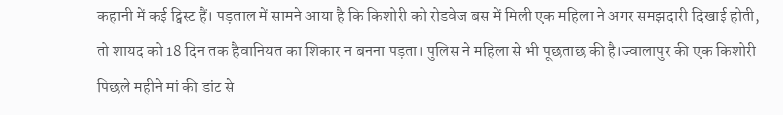कहानी में कई ट्विस्ट हैं। पड़ताल में सामने आया है कि किशोरी को रोडवेज बस में मिली एक महिला ने अगर समझदारी दिखाई होती, तो शायद को 18 दिन तक हैवानियत का शिकार न बनना पड़ता। पुलिस ने महिला से भी पूछताछ की है।ज्वालापुर की एक किशोरी पिछले महीने मां की डांट से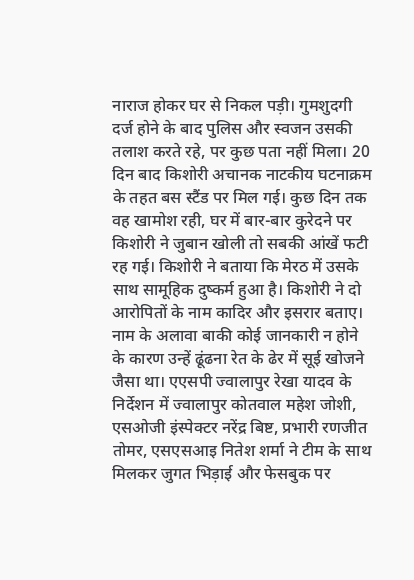नाराज होकर घर से निकल पड़ी। गुमशुदगी दर्ज होने के बाद पुलिस और स्वजन उसकी तलाश करते रहे, पर कुछ पता नहीं मिला। 20 दिन बाद किशोरी अचानक नाटकीय घटनाक्रम के तहत बस स्टैंड पर मिल गई। कुछ दिन तक वह खामोश रही, घर में बार-बार कुरेदने पर किशोरी ने जुबान खोली तो सबकी आंखें फटी रह गई। किशोरी ने बताया कि मेरठ में उसके साथ सामूहिक दुष्कर्म हुआ है। किशोरी ने दो आरोपितों के नाम कादिर और इसरार बताए। नाम के अलावा बाकी कोई जानकारी न होने के कारण उन्हें ढूंढना रेत के ढेर में सूई खोजने जैसा था। एएसपी ज्वालापुर रेखा यादव के निर्देशन में ज्वालापुर कोतवाल महेश जोशी, एसओजी इंस्पेक्टर नरेंद्र बिष्ट, प्रभारी रणजीत तोमर, एसएसआइ नितेश शर्मा ने टीम के साथ मिलकर जुगत भिड़ाई और फेसबुक पर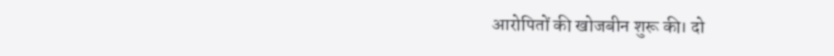आरोपितों की खोजबीन शुरू की। दो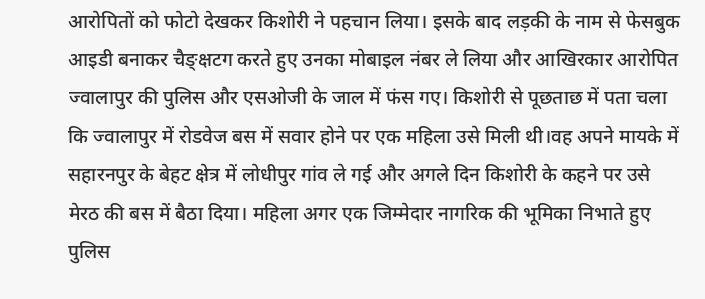आरोपितों को फोटो देखकर किशोरी ने पहचान लिया। इसके बाद लड़की के नाम से फेसबुक आइडी बनाकर चैङ्क्षटग करते हुए उनका मोबाइल नंबर ले लिया और आखिरकार आरोपित ज्वालापुर की पुलिस और एसओजी के जाल में फंस गए। किशोरी से पूछताछ में पता चला कि ज्वालापुर में रोडवेज बस में सवार होने पर एक महिला उसे मिली थी।वह अपने मायके में सहारनपुर के बेहट क्षेत्र में लोधीपुर गांव ले गई और अगले दिन किशोरी के कहने पर उसे मेरठ की बस में बैठा दिया। महिला अगर एक जिम्मेदार नागरिक की भूमिका निभाते हुए पुलिस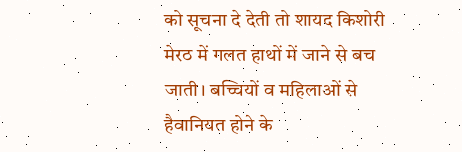को सूचना दे देती तो शायद किशोरी मेरठ में गलत हाथों में जाने से बच जाती। बच्चियों व महिलाओं से हैवानियत होने के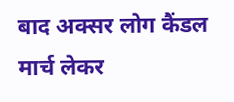बाद अक्सर लोग कैंडल मार्च लेकर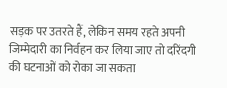सड़क पर उतरते हैं, लेकिन समय रहते अपनी जिम्मेदारी का निर्वहन कर लिया जाए तो दरिंदगी की घटनाओं को रोका जा सकता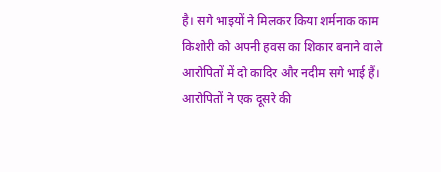है। सगे भाइयों ने मिलकर किया शर्मनाक काम
किशोरी को अपनी हवस का शिकार बनाने वाले आरोपितों में दो कादिर और नदीम सगे भाई हैं। आरोपितों ने एक दूसरे की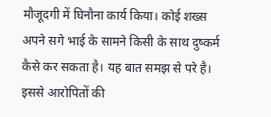मौजूदगी में घिनौना कार्य किया। कोई शख्स अपने सगे भाई के सामने किसी के साथ दुष्कर्म कैसे कर सकता है। यह बात समझ से परे है। इससे आरोपितों की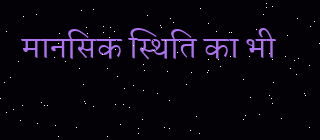मानसिक स्थिति का भी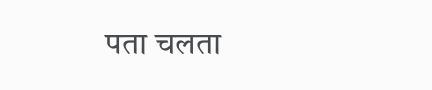पता चलता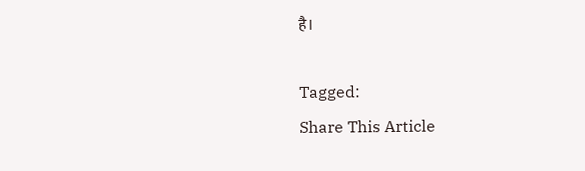है।

Tagged:
Share This Article